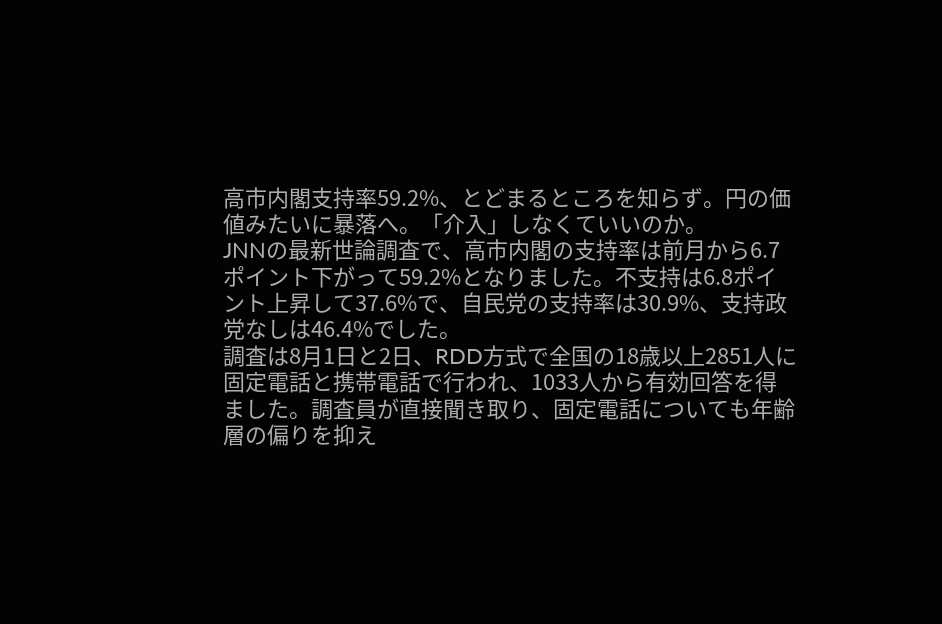高市内閣支持率59.2%、とどまるところを知らず。円の価値みたいに暴落へ。「介入」しなくていいのか。
JNNの最新世論調査で、高市内閣の支持率は前月から6.7ポイント下がって59.2%となりました。不支持は6.8ポイント上昇して37.6%で、自民党の支持率は30.9%、支持政党なしは46.4%でした。
調査は8月1日と2日、RDD方式で全国の18歳以上2851人に固定電話と携帯電話で行われ、1033人から有効回答を得ました。調査員が直接聞き取り、固定電話についても年齢層の偏りを抑え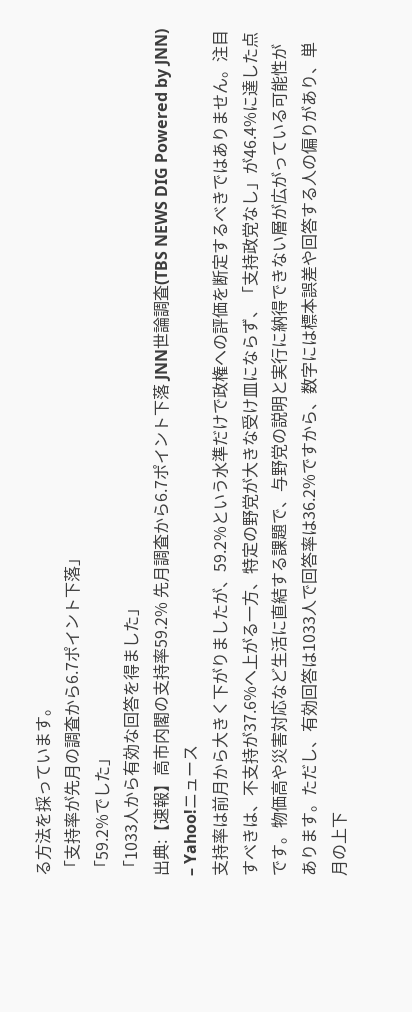る方法を採っています。
「支持率が先月の調査から6.7ポイント下落」
「59.2%でした」
「1033人から有効な回答を得ました」
出典:【速報】高市内閣の支持率59.2% 先月調査から6.7ポイント下落 JNN世論調査(TBS NEWS DIG Powered by JNN) – Yahoo!ニュース
支持率は前月から大きく下がりましたが、59.2%という水準だけで政権への評価を断定するべきではありません。注目すべきは、不支持が37.6%へ上がる一方、特定の野党が大きな受け皿にならず、「支持政党なし」が46.4%に達した点です。物価高や災害対応など生活に直結する課題で、与野党の説明と実行に納得できない層が広がっている可能性があります。ただし、有効回答は1033人で回答率は36.2%ですから、数字には標本誤差や回答する人の偏りがあり、単月の上下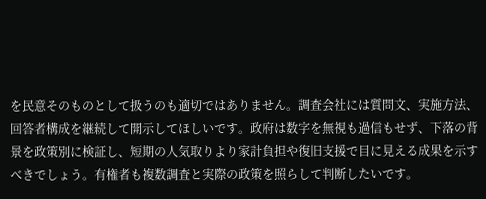を民意そのものとして扱うのも適切ではありません。調査会社には質問文、実施方法、回答者構成を継続して開示してほしいです。政府は数字を無視も過信もせず、下落の背景を政策別に検証し、短期の人気取りより家計負担や復旧支援で目に見える成果を示すべきでしょう。有権者も複数調査と実際の政策を照らして判断したいです。